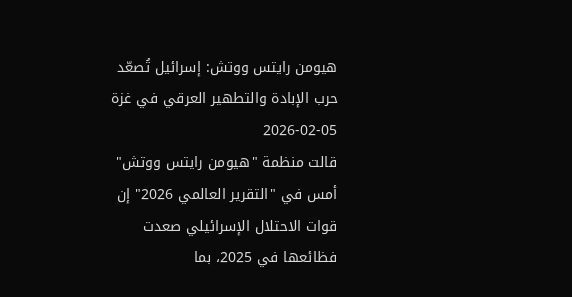هيومن رايتس ووتش: إسرائيل تُصعّد حرب الإبادة والتطهير العرقي في غزة
2026-02-05
قالت منظمة "هيومن رايتس ووتش" أمس في "التقرير العالمي 2026" إن قوات الاحتلال الإسرائيلي صعدت فظائعها في 2025، بما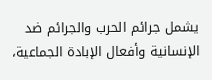يشمل جرائم الحرب والجرائم ضد الإنسانية وأفعال الإبادة الجماعية،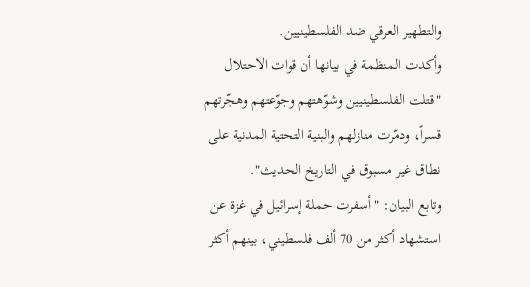والتطهير العرقي ضد الفلسطينيين.
وأكدت المنظمة في بيانها أن قوات الاحتلال "قتلت الفلسطينيين وشوّهتهم وجوّعتهم وهجّرتهم قسراً، ودمّرت منازلهم والبنية التحتية المدنية على نطاق غير مسبوق في التاريخ الحديث".
وتابع البيان: "أسفرت حملة إسرائيل في غزة عن استشهاد أكثر من 70 ألف فلسطيني، بينهم أكثر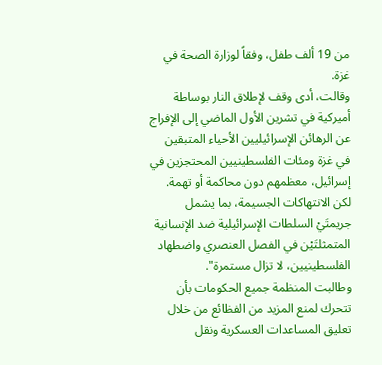من 19 ألف طفل، وفقاً لوزارة الصحة في غزة.
وقالت، أدى وقف لإطلاق النار بوساطة أميركية في تشرين الأول الماضي إلى الإفراج عن الرهائن الإسرائيليين الأحياء المتبقين في غزة ومئات الفلسطينيين المحتجزين في إسرائيل، معظمهم دون محاكمة أو تهمة. لكن الانتهاكات الجسيمة، بما يشمل جريمتَيْ السلطات الإسرائيلية ضد الإنسانية المتمثلتَيْن في الفصل العنصري واضطهاد الفلسطينيين، لا تزال مستمرة".
وطالبت المنظمة جميع الحكومات بأن تتحرك لمنع المزيد من الفظائع من خلال تعليق المساعدات العسكرية ونقل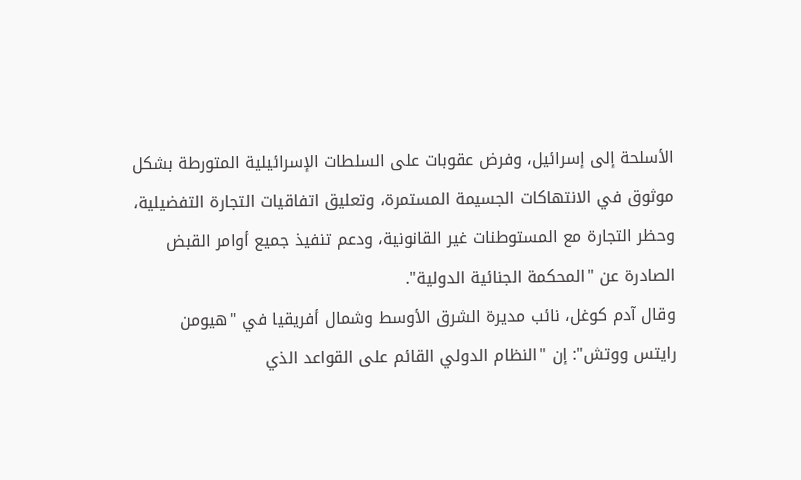الأسلحة إلى إسرائيل، وفرض عقوبات على السلطات الإسرائيلية المتورطة بشكل موثوق في الانتهاكات الجسيمة المستمرة، وتعليق اتفاقيات التجارة التفضيلية، وحظر التجارة مع المستوطنات غير القانونية، ودعم تنفيذ جميع أوامر القبض الصادرة عن "المحكمة الجنائية الدولية".
وقال آدم كوغل، نائب مديرة الشرق الأوسط وشمال أفريقيا في "هيومن رايتس ووتش": إن "النظام الدولي القائم على القواعد الذي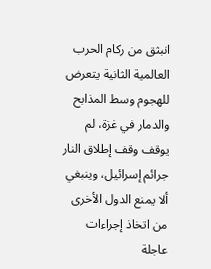انبثق من ركام الحرب العالمية الثانية يتعرض للهجوم وسط المذابح والدمار في غزة، لم يوقف وقف إطلاق النار جرائم إسرائيل، وينبغي ألا يمنع الدول الأخرى من اتخاذ إجراءات عاجلة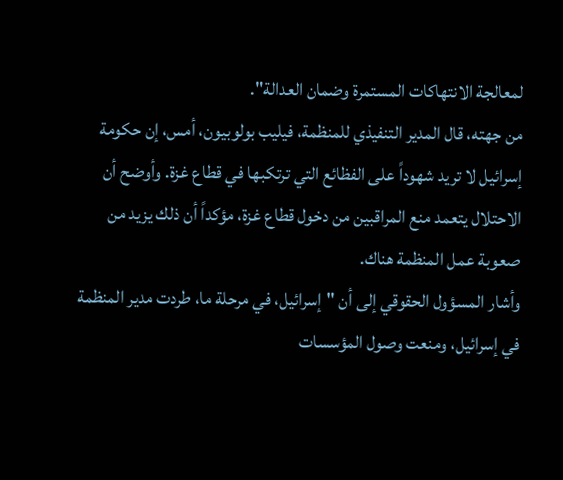لمعالجة الانتهاكات المستمرة وضمان العدالة".
من جهته، قال المدير التنفيذي للمنظمة، فيليب بولوبيون، أمس، إن حكومة إسرائيل لا تريد شهوداً على الفظائع التي ترتكبها في قطاع غزة. وأوضح أن الاحتلال يتعمد منع المراقبين من دخول قطاع غزة، مؤكداً أن ذلك يزيد من صعوبة عمل المنظمة هناك.
وأشار المسؤول الحقوقي إلى أن "إسرائيل، في مرحلة ما، طردت مدير المنظمة في إسرائيل، ومنعت وصول المؤسسات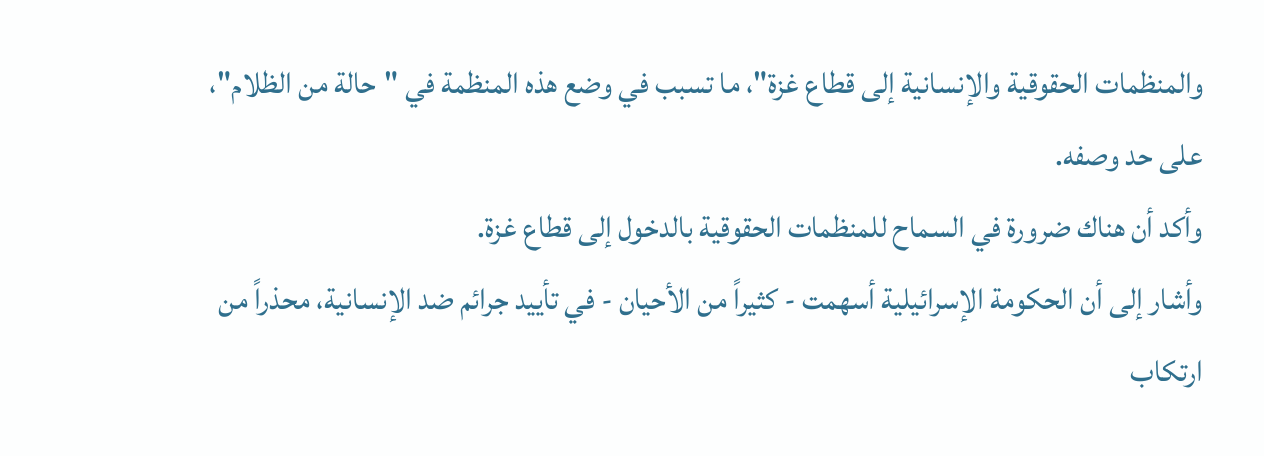والمنظمات الحقوقية والإنسانية إلى قطاع غزة"، ما تسبب في وضع هذه المنظمة في "حالة من الظلام"، على حد وصفه.
وأكد أن هناك ضرورة في السماح للمنظمات الحقوقية بالدخول إلى قطاع غزة.
وأشار إلى أن الحكومة الإسرائيلية أسهمت - كثيراً من الأحيان - في تأييد جرائم ضد الإنسانية، محذراً من ارتكاب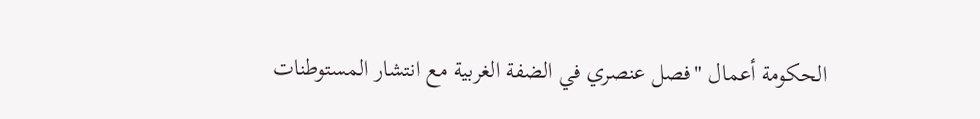الحكومة أعمال "فصل عنصري في الضفة الغربية مع انتشار المستوطنات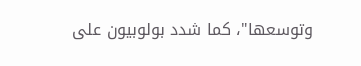وتوسعها"، كما شدد بولوبيون على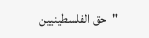"حق الفلسطينيين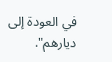في العودة إلى ديارهم".